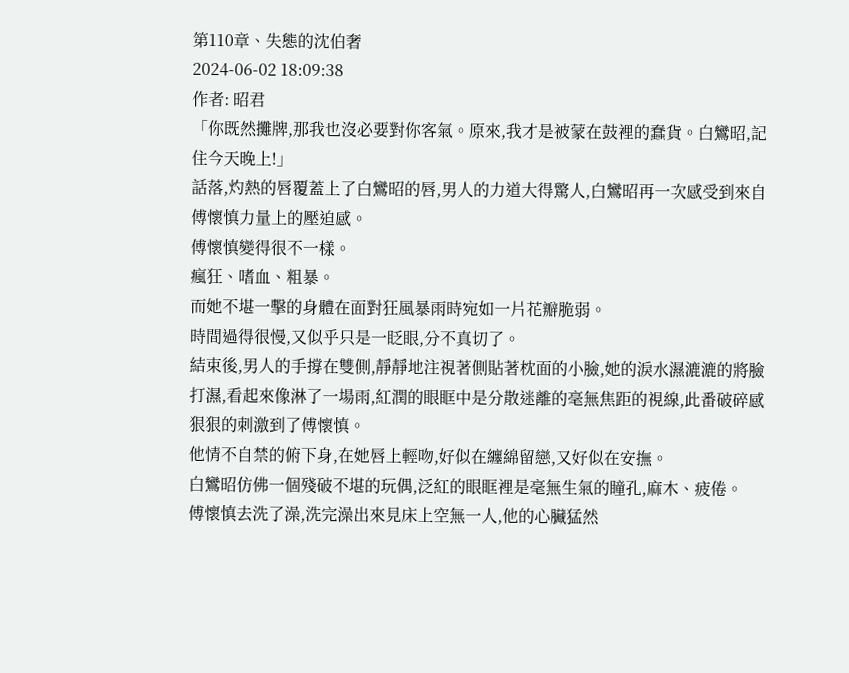第110章、失態的沈伯奢
2024-06-02 18:09:38
作者: 昭君
「你既然攤牌,那我也沒必要對你客氣。原來,我才是被蒙在鼓裡的蠢貨。白鸞昭,記住今天晚上!」
話落,灼熱的唇覆蓋上了白鸞昭的唇,男人的力道大得驚人,白鸞昭再一次感受到來自傅懷慎力量上的壓迫感。
傅懷慎變得很不一樣。
瘋狂、嗜血、粗暴。
而她不堪一擊的身體在面對狂風暴雨時宛如一片花瓣脆弱。
時間過得很慢,又似乎只是一眨眼,分不真切了。
結束後,男人的手撐在雙側,靜靜地注視著側貼著枕面的小臉,她的淚水濕漉漉的將臉打濕,看起來像淋了一場雨,紅潤的眼眶中是分散迷離的毫無焦距的視線,此番破碎感狠狠的刺激到了傅懷慎。
他情不自禁的俯下身,在她唇上輕吻,好似在纏綿留戀,又好似在安撫。
白鸞昭仿佛一個殘破不堪的玩偶,泛紅的眼眶裡是毫無生氣的瞳孔,麻木、疲倦。
傅懷慎去洗了澡,洗完澡出來見床上空無一人,他的心臟猛然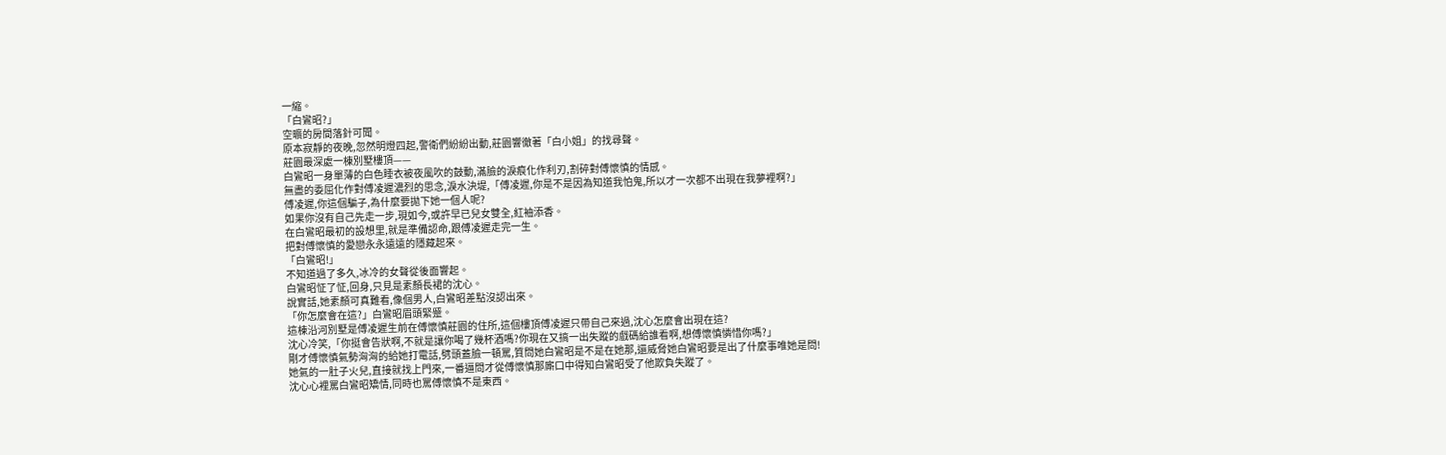一縮。
「白鸞昭?」
空曠的房間落針可聞。
原本寂靜的夜晚,忽然明燈四起,警衛們紛紛出動,莊園響徹著「白小姐」的找尋聲。
莊園最深處一棟別墅樓頂——
白鸞昭一身單薄的白色睡衣被夜風吹的鼓動,滿臉的淚痕化作利刃,割碎對傅懷慎的情感。
無盡的委屈化作對傅凌遲濃烈的思念,淚水決堤,「傅凌遲,你是不是因為知道我怕鬼,所以才一次都不出現在我夢裡啊?」
傅凌遲,你這個騙子,為什麼要拋下她一個人呢?
如果你沒有自己先走一步,現如今,或許早已兒女雙全,紅袖添香。
在白鸞昭最初的設想里,就是準備認命,跟傅凌遲走完一生。
把對傅懷慎的愛戀永永遠遠的隱藏起來。
「白鸞昭!」
不知道過了多久,冰冷的女聲從後面響起。
白鸞昭怔了怔,回身,只見是素顏長裙的沈心。
說實話,她素顏可真難看,像個男人,白鸞昭差點沒認出來。
「你怎麼會在這?」白鸞昭眉頭緊蹙。
這棟沿河別墅是傅凌遲生前在傅懷慎莊園的住所,這個樓頂傅凌遲只帶自己來過,沈心怎麼會出現在這?
沈心冷笑,「你挺會告狀啊,不就是讓你喝了幾杯酒嗎?你現在又搞一出失蹤的戲碼給誰看啊,想傅懷慎憐惜你嗎?」
剛才傅懷慎氣勢洶洶的給她打電話,劈頭蓋臉一頓罵,質問她白鸞昭是不是在她那,還威脅她白鸞昭要是出了什麼事唯她是問!
她氣的一肚子火兒,直接就找上門來,一番逼問才從傅懷慎那廝口中得知白鸞昭受了他欺負失蹤了。
沈心心裡罵白鸞昭矯情,同時也罵傅懷慎不是東西。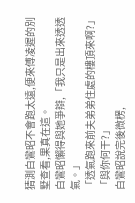猜測白鸞昭不會跑太遠,便來傅凌遲的別墅查看,果真在這。
白鸞昭懶得與她爭辯,「我只是出來透透氣。」
「透氣跑來前夫弟弟住處的樓頂來啊?」
「與你何干?」
白鸞昭說完後微楞,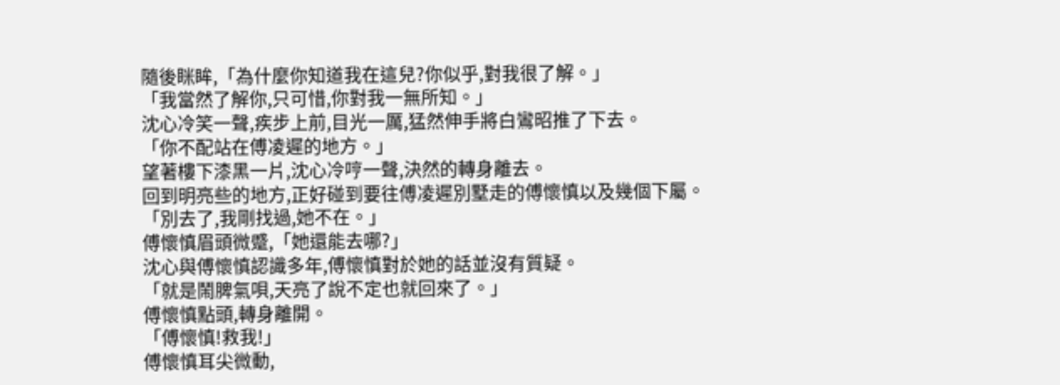隨後眯眸,「為什麼你知道我在這兒?你似乎,對我很了解。」
「我當然了解你,只可惜,你對我一無所知。」
沈心冷笑一聲,疾步上前,目光一厲,猛然伸手將白鸞昭推了下去。
「你不配站在傅凌遲的地方。」
望著樓下漆黑一片,沈心冷哼一聲,決然的轉身離去。
回到明亮些的地方,正好碰到要往傅凌遲別墅走的傅懷慎以及幾個下屬。
「別去了,我剛找過,她不在。」
傅懷慎眉頭微蹙,「她還能去哪?」
沈心與傅懷慎認識多年,傅懷慎對於她的話並沒有質疑。
「就是鬧脾氣唄,天亮了說不定也就回來了。」
傅懷慎點頭,轉身離開。
「傅懷慎!救我!」
傅懷慎耳尖微動,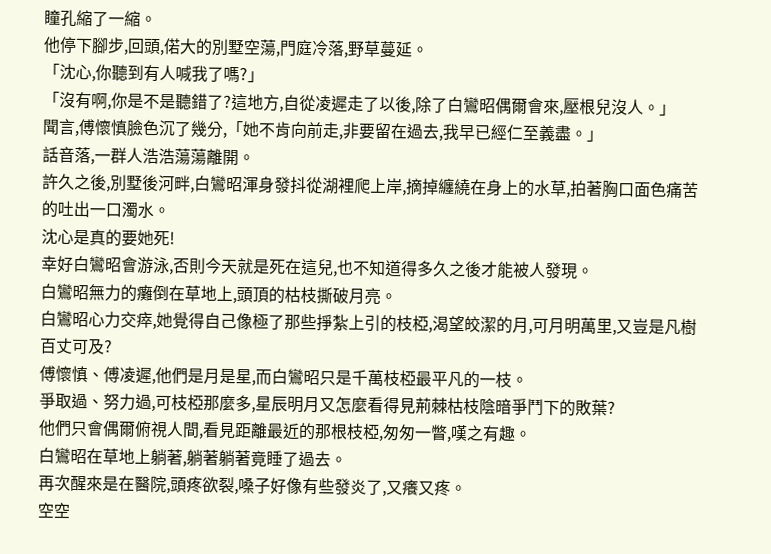瞳孔縮了一縮。
他停下腳步,回頭,偌大的別墅空蕩,門庭冷落,野草蔓延。
「沈心,你聽到有人喊我了嗎?」
「沒有啊,你是不是聽錯了?這地方,自從凌遲走了以後,除了白鸞昭偶爾會來,壓根兒沒人。」
聞言,傅懷慎臉色沉了幾分,「她不肯向前走,非要留在過去,我早已經仁至義盡。」
話音落,一群人浩浩蕩蕩離開。
許久之後,別墅後河畔,白鸞昭渾身發抖從湖裡爬上岸,摘掉纏繞在身上的水草,拍著胸口面色痛苦的吐出一口濁水。
沈心是真的要她死!
幸好白鸞昭會游泳,否則今天就是死在這兒,也不知道得多久之後才能被人發現。
白鸞昭無力的癱倒在草地上,頭頂的枯枝撕破月亮。
白鸞昭心力交瘁,她覺得自己像極了那些掙紮上引的枝椏,渴望皎潔的月,可月明萬里,又豈是凡樹百丈可及?
傅懷慎、傅凌遲,他們是月是星,而白鸞昭只是千萬枝椏最平凡的一枝。
爭取過、努力過,可枝椏那麼多,星辰明月又怎麼看得見荊棘枯枝陰暗爭鬥下的敗葉?
他們只會偶爾俯視人間,看見距離最近的那根枝椏,匆匆一瞥,嘆之有趣。
白鸞昭在草地上躺著,躺著躺著竟睡了過去。
再次醒來是在醫院,頭疼欲裂,嗓子好像有些發炎了,又癢又疼。
空空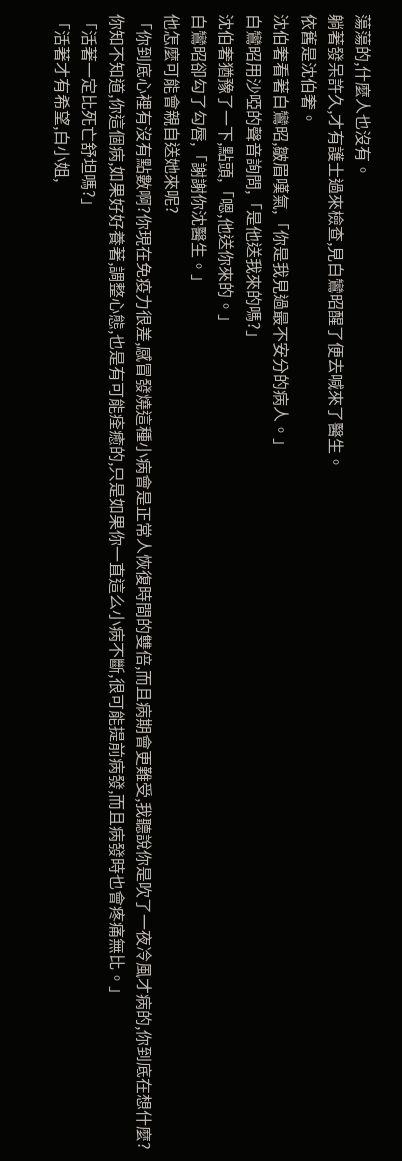蕩蕩的,什麼人也沒有。
躺著發呆許久,才有護士過來檢查,見白鸞昭醒了便去喊來了醫生。
依舊是沈伯奢。
沈伯奢看著白鸞昭,皺眉嘆氣,「你是我見過最不安分的病人。」
白鸞昭用沙啞的聲音詢問,「是他送我來的嗎?」
沈伯奢猶豫了一下,點頭,「嗯,他送你來的。」
白鸞昭卻勾了勾唇,「謝謝你沈醫生。」
他怎麼可能會親自送她來呢?
「你到底心裡有沒有點數啊?你現在免疫力很差,感冒發燒這種小病會是正常人恢復時間的雙倍,而且病期會更難受,我聽說你是吹了一夜冷風才病的,你到底在想什麼?你知不知道,你這個病,如果好好養著,調整心態,也是有可能痊癒的,只是如果你一直這么小病不斷,很可能提前病發,而且病發時也會疼痛無比。」
「活著一定比死亡舒坦嗎?」
「活著才有希望,白小姐,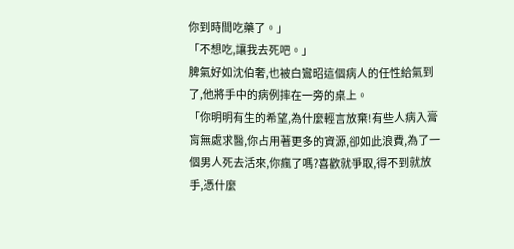你到時間吃藥了。」
「不想吃,讓我去死吧。」
脾氣好如沈伯奢,也被白鸞昭這個病人的任性給氣到了,他將手中的病例摔在一旁的桌上。
「你明明有生的希望,為什麼輕言放棄!有些人病入膏肓無處求醫,你占用著更多的資源,卻如此浪費,為了一個男人死去活來,你瘋了嗎?喜歡就爭取,得不到就放手,憑什麼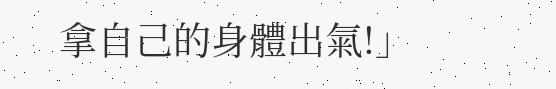拿自己的身體出氣!」